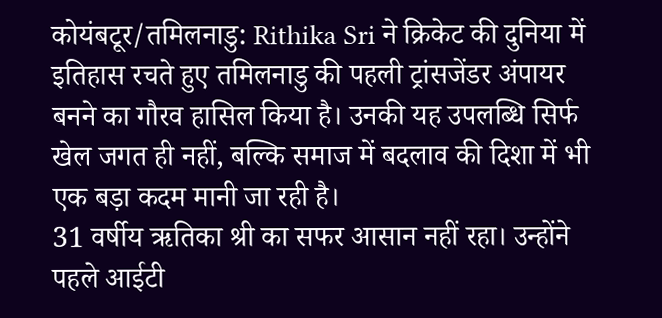कोयंबटूर/तमिलनाडु: Rithika Sri ने क्रिकेट की दुनिया में इतिहास रचते हुए तमिलनाडु की पहली ट्रांसजेंडर अंपायर बनने का गौरव हासिल किया है। उनकी यह उपलब्धि सिर्फ खेल जगत ही नहीं, बल्कि समाज में बदलाव की दिशा में भी एक बड़ा कदम मानी जा रही है।
31 वर्षीय ऋतिका श्री का सफर आसान नहीं रहा। उन्होंने पहले आईटी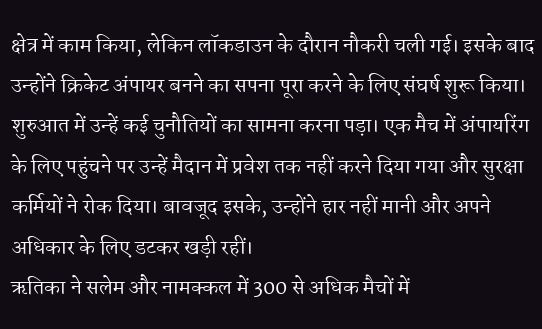क्षेत्र में काम किया, लेकिन लॉकडाउन के दौरान नौकरी चली गई। इसके बाद उन्होंने क्रिकेट अंपायर बनने का सपना पूरा करने के लिए संघर्ष शुरू किया।
शुरुआत में उन्हें कई चुनौतियों का सामना करना पड़ा। एक मैच में अंपायरिंग के लिए पहुंचने पर उन्हें मैदान में प्रवेश तक नहीं करने दिया गया और सुरक्षा कर्मियों ने रोक दिया। बावजूद इसके, उन्होंने हार नहीं मानी और अपने अधिकार के लिए डटकर खड़ी रहीं।
ऋतिका ने सलेम और नामक्कल में 300 से अधिक मैचों में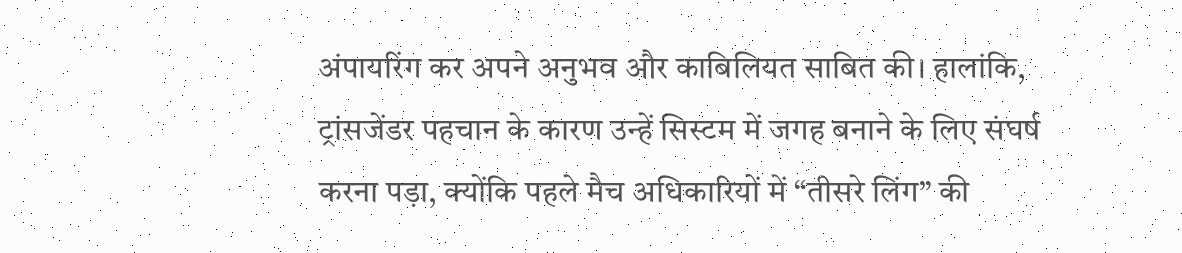अंपायरिंग कर अपने अनुभव और काबिलियत साबित की। हालांकि, ट्रांसजेंडर पहचान के कारण उन्हें सिस्टम में जगह बनाने के लिए संघर्ष करना पड़ा, क्योंकि पहले मैच अधिकारियों में “तीसरे लिंग” की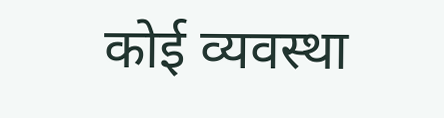कोई व्यवस्था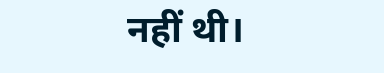नहीं थी।